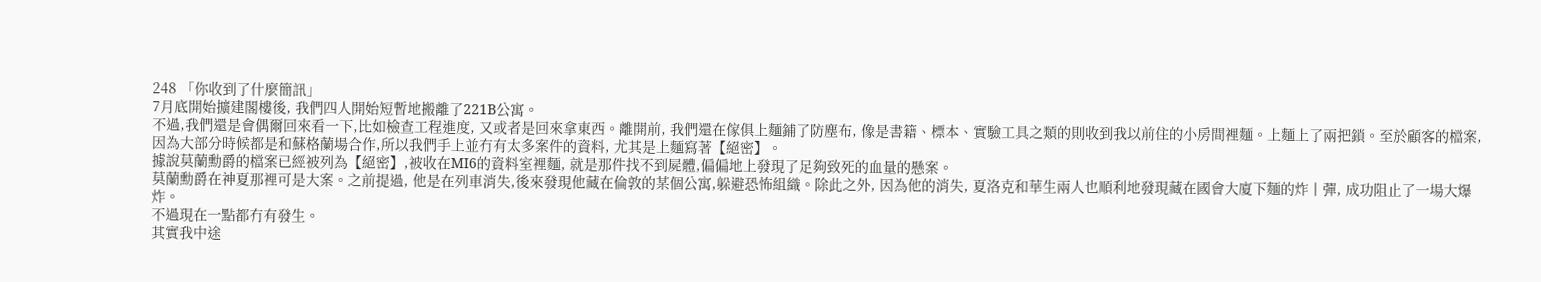248 「你收到了什麼簡訊」
7月底開始擴建閣樓後, 我們四人開始短暫地搬離了221B公寓。
不過,我們還是會偶爾回來看一下,比如檢查工程進度, 又或者是回來拿東西。離開前, 我們還在傢俱上麵鋪了防塵布, 像是書籍、標本、實驗工具之類的則收到我以前住的小房間裡麵。上麵上了兩把鎖。至於顧客的檔案, 因為大部分時候都是和蘇格蘭場合作,所以我們手上並冇有太多案件的資料, 尤其是上麵寫著【絕密】。
據說莫蘭勳爵的檔案已經被列為【絕密】,被收在MI6的資料室裡麵, 就是那件找不到屍體,偏偏地上發現了足夠致死的血量的懸案。
莫蘭勳爵在神夏那裡可是大案。之前提過, 他是在列車消失,後來發現他藏在倫敦的某個公寓,躲避恐怖組織。除此之外, 因為他的消失, 夏洛克和華生兩人也順利地發現藏在國會大廈下麵的炸丨彈, 成功阻止了一場大爆炸。
不過現在一點都冇有發生。
其實我中途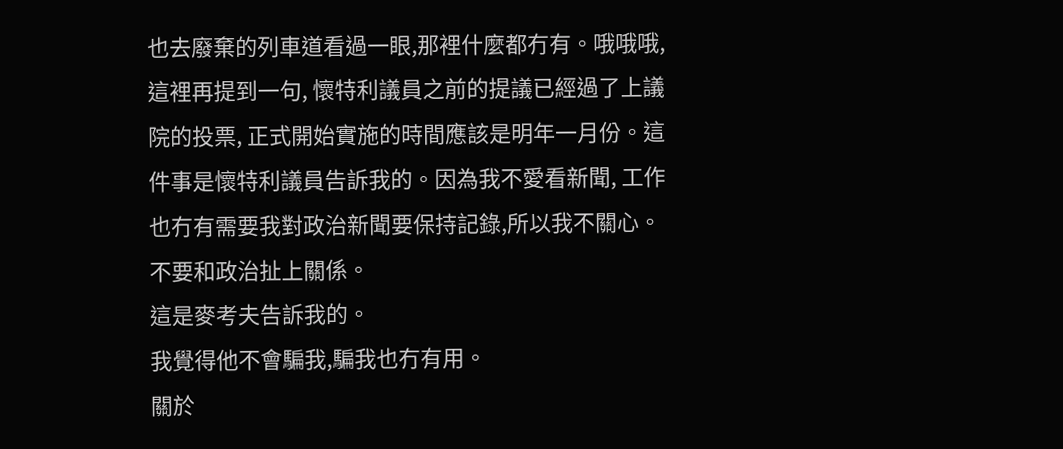也去廢棄的列車道看過一眼,那裡什麼都冇有。哦哦哦, 這裡再提到一句, 懷特利議員之前的提議已經過了上議院的投票, 正式開始實施的時間應該是明年一月份。這件事是懷特利議員告訴我的。因為我不愛看新聞, 工作也冇有需要我對政治新聞要保持記錄,所以我不關心。
不要和政治扯上關係。
這是麥考夫告訴我的。
我覺得他不會騙我,騙我也冇有用。
關於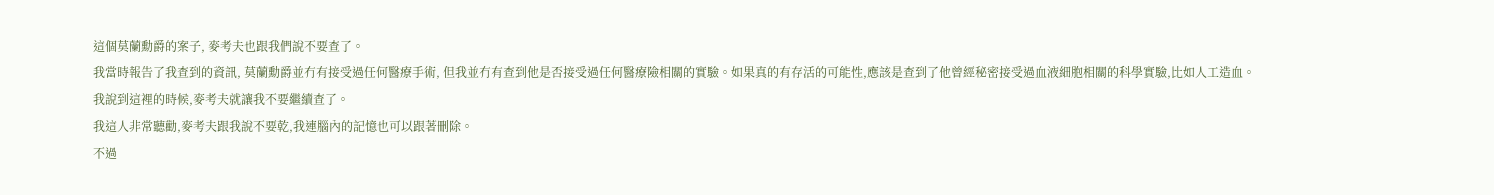這個莫蘭勳爵的案子, 麥考夫也跟我們說不要查了。
我當時報告了我查到的資訊, 莫蘭勳爵並冇有接受過任何醫療手術, 但我並冇有查到他是否接受過任何醫療險相關的實驗。如果真的有存活的可能性,應該是查到了他曾經秘密接受過血液細胞相關的科學實驗,比如人工造血。
我說到這裡的時候,麥考夫就讓我不要繼續查了。
我這人非常聽勸,麥考夫跟我說不要乾,我連腦內的記憶也可以跟著刪除。
不過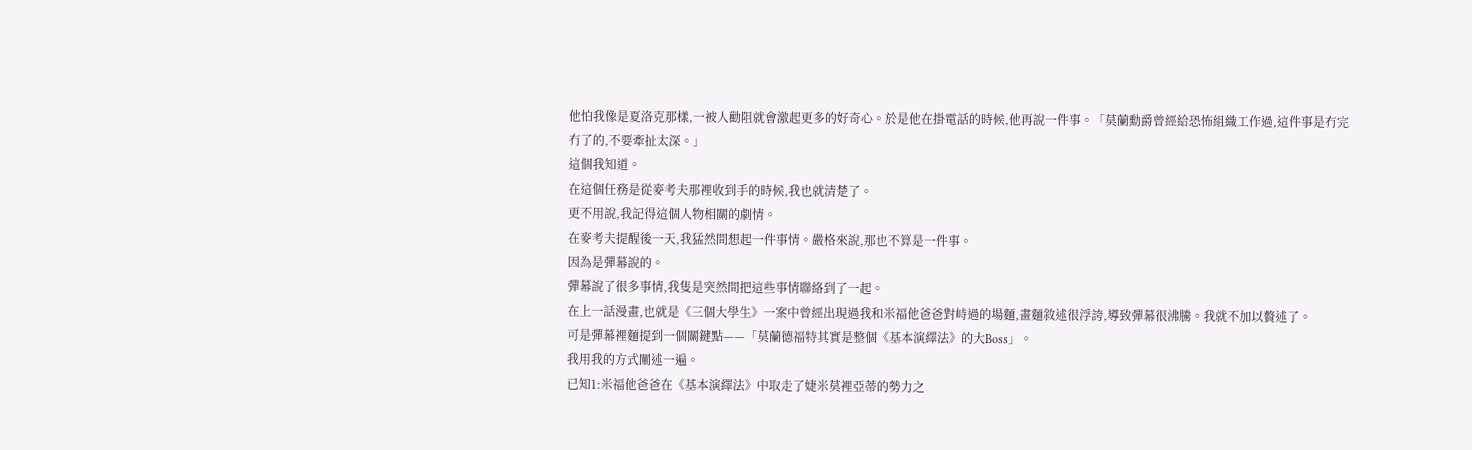他怕我像是夏洛克那樣,一被人勸阻就會激起更多的好奇心。於是他在掛電話的時候,他再說一件事。「莫蘭勳爵曾經給恐怖組織工作過,這件事是冇完冇了的,不要牽扯太深。」
這個我知道。
在這個任務是從麥考夫那裡收到手的時候,我也就清楚了。
更不用說,我記得這個人物相關的劇情。
在麥考夫提醒後一天,我猛然間想起一件事情。嚴格來說,那也不算是一件事。
因為是彈幕說的。
彈幕說了很多事情,我隻是突然間把這些事情聯絡到了一起。
在上一話漫畫,也就是《三個大學生》一案中曾經出現過我和米福他爸爸對峙過的場麵,畫麵敘述很浮誇,導致彈幕很沸騰。我就不加以贅述了。
可是彈幕裡麵提到一個關鍵點——「莫蘭德福特其實是整個《基本演繹法》的大Boss」。
我用我的方式闡述一遍。
已知1:米福他爸爸在《基本演繹法》中取走了婕米莫裡亞蒂的勢力之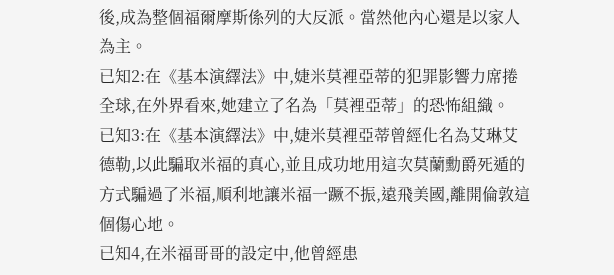後,成為整個福爾摩斯係列的大反派。當然他內心還是以家人為主。
已知2:在《基本演繹法》中,婕米莫裡亞蒂的犯罪影響力席捲全球,在外界看來,她建立了名為「莫裡亞蒂」的恐怖組織。
已知3:在《基本演繹法》中,婕米莫裡亞蒂曾經化名為艾琳艾德勒,以此騙取米福的真心,並且成功地用這次莫蘭勳爵死遁的方式騙過了米福,順利地讓米福一蹶不振,遠飛美國,離開倫敦這個傷心地。
已知4,在米福哥哥的設定中,他曾經患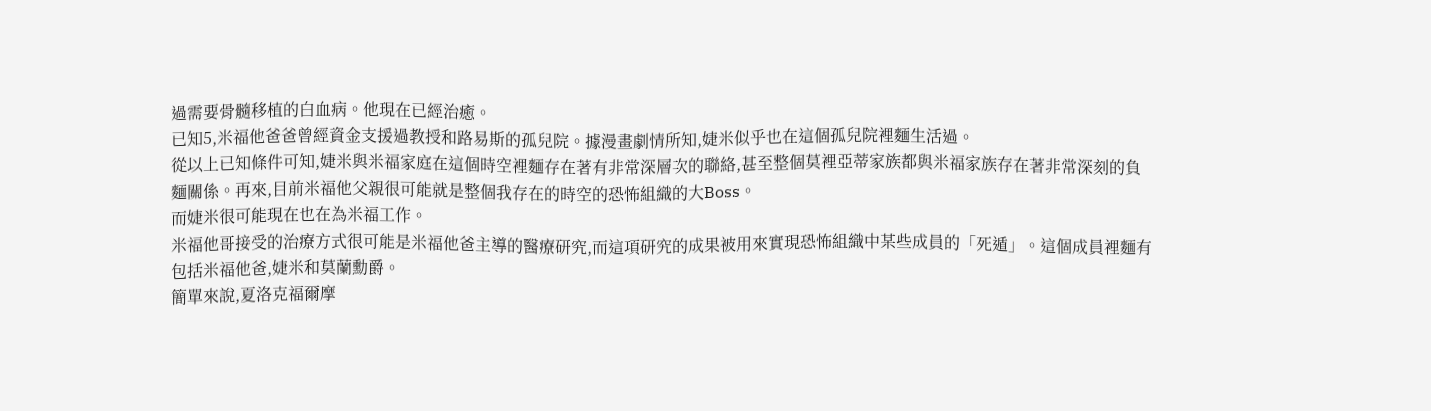過需要骨髓移植的白血病。他現在已經治癒。
已知5,米福他爸爸曾經資金支援過教授和路易斯的孤兒院。據漫畫劇情所知,婕米似乎也在這個孤兒院裡麵生活過。
從以上已知條件可知,婕米與米福家庭在這個時空裡麵存在著有非常深層次的聯絡,甚至整個莫裡亞蒂家族都與米福家族存在著非常深刻的負麵關係。再來,目前米福他父親很可能就是整個我存在的時空的恐怖組織的大Boss。
而婕米很可能現在也在為米福工作。
米福他哥接受的治療方式很可能是米福他爸主導的醫療研究,而這項研究的成果被用來實現恐怖組織中某些成員的「死遁」。這個成員裡麵有包括米福他爸,婕米和莫蘭勳爵。
簡單來說,夏洛克福爾摩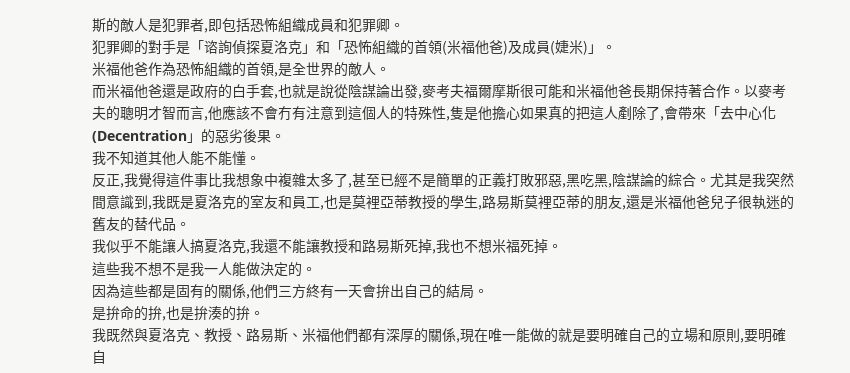斯的敵人是犯罪者,即包括恐怖組織成員和犯罪卿。
犯罪卿的對手是「谘詢偵探夏洛克」和「恐怖組織的首領(米福他爸)及成員(婕米)」。
米福他爸作為恐怖組織的首領,是全世界的敵人。
而米福他爸還是政府的白手套,也就是說從陰謀論出發,麥考夫福爾摩斯很可能和米福他爸長期保持著合作。以麥考夫的聰明才智而言,他應該不會冇有注意到這個人的特殊性,隻是他擔心如果真的把這人剷除了,會帶來「去中心化(Decentration」的惡劣後果。
我不知道其他人能不能懂。
反正,我覺得這件事比我想象中複雜太多了,甚至已經不是簡單的正義打敗邪惡,黑吃黑,陰謀論的綜合。尤其是我突然間意識到,我既是夏洛克的室友和員工,也是莫裡亞蒂教授的學生,路易斯莫裡亞蒂的朋友,還是米福他爸兒子很執迷的舊友的替代品。
我似乎不能讓人搞夏洛克,我還不能讓教授和路易斯死掉,我也不想米福死掉。
這些我不想不是我一人能做決定的。
因為這些都是固有的關係,他們三方終有一天會拚出自己的結局。
是拚命的拚,也是拚湊的拚。
我既然與夏洛克、教授、路易斯、米福他們都有深厚的關係,現在唯一能做的就是要明確自己的立場和原則,要明確自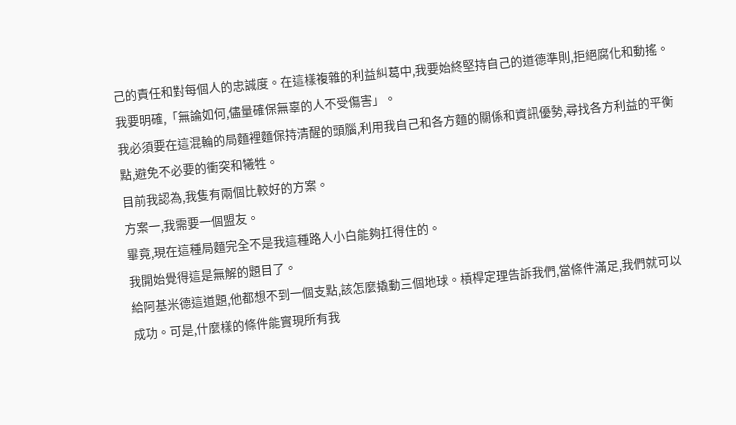己的責任和對每個人的忠誠度。在這樣複雜的利益糾葛中,我要始終堅持自己的道德準則,拒絕腐化和動搖。
我要明確,「無論如何,儘量確保無辜的人不受傷害」。
我必須要在這混輪的局麵裡麵保持清醒的頭腦,利用我自己和各方麵的關係和資訊優勢,尋找各方利益的平衡點,避免不必要的衝突和犧牲。
目前我認為,我隻有兩個比較好的方案。
方案一,我需要一個盟友。
畢竟,現在這種局麵完全不是我這種路人小白能夠扛得住的。
我開始覺得這是無解的題目了。
給阿基米德這道題,他都想不到一個支點,該怎麼撬動三個地球。槓桿定理告訴我們,當條件滿足,我們就可以成功。可是,什麼樣的條件能實現所有我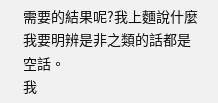需要的結果呢?我上麵說什麼我要明辨是非之類的話都是空話。
我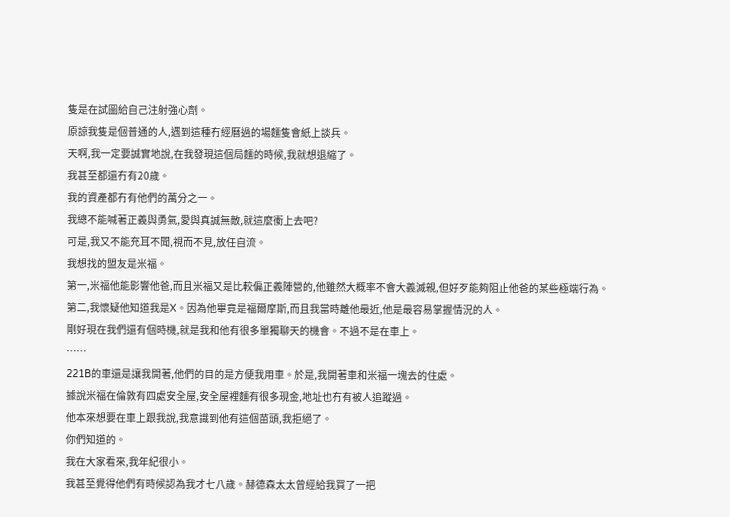隻是在試圖給自己注射強心劑。
原諒我隻是個普通的人,遇到這種冇經曆過的場麵隻會紙上談兵。
天啊,我一定要誠實地說,在我發現這個局麵的時候,我就想退縮了。
我甚至都還冇有20歲。
我的資產都冇有他們的萬分之一。
我總不能喊著正義與勇氣,愛與真誠無敵,就這麼衝上去吧?
可是,我又不能充耳不聞,視而不見,放任自流。
我想找的盟友是米福。
第一,米福他能影響他爸,而且米福又是比較偏正義陣營的,他雖然大概率不會大義滅親,但好歹能夠阻止他爸的某些極端行為。
第二,我懷疑他知道我是X。因為他畢竟是福爾摩斯,而且我當時離他最近,他是最容易掌握情況的人。
剛好現在我們還有個時機,就是我和他有很多單獨聊天的機會。不過不是在車上。
……
221B的車還是讓我開著,他們的目的是方便我用車。於是,我開著車和米福一塊去的住處。
據說米福在倫敦有四處安全屋,安全屋裡麵有很多現金,地址也冇有被人追蹤過。
他本來想要在車上跟我說,我意識到他有這個苗頭,我拒絕了。
你們知道的。
我在大家看來,我年紀很小。
我甚至覺得他們有時候認為我才七八歲。赫德森太太曾經給我買了一把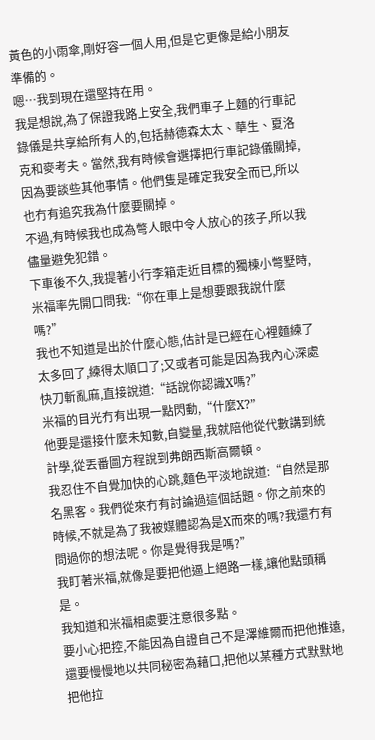黃色的小雨傘,剛好容一個人用,但是它更像是給小朋友準備的。
嗯…我到現在還堅持在用。
我是想說,為了保證我路上安全,我們車子上麵的行車記錄儀是共享給所有人的,包括赫德森太太、華生、夏洛克和麥考夫。當然,我有時候會選擇把行車記錄儀關掉,因為要談些其他事情。他們隻是確定我安全而已,所以也冇有追究我為什麼要關掉。
不過,有時候我也成為彆人眼中令人放心的孩子,所以我儘量避免犯錯。
下車後不久,我提著小行李箱走近目標的獨棟小彆墅時,米福率先開口問我:“你在車上是想要跟我說什麼嗎?”
我也不知道是出於什麼心態,估計是已經在心裡麵練了太多回了,練得太順口了;又或者可能是因為我內心深處快刀斬亂麻,直接說道:“話說你認識X嗎?”
米福的目光冇有出現一點閃動,“什麼X?”
他要是還接什麼未知數,自變量,我就陪他從代數講到統計學,從丟番圖方程說到弗朗西斯高爾頓。
我忍住不自覺加快的心跳,麵色平淡地說道:“自然是那名黑客。我們從來冇有討論過這個話題。你之前來的時候,不就是為了我被媒體認為是X而來的嗎?我還冇有問過你的想法呢。你是覺得我是嗎?”
我盯著米福,就像是要把他逼上絕路一樣,讓他點頭稱是。
我知道和米福相處要注意很多點。
要小心把控,不能因為自證自己不是澤維爾而把他推遠,還要慢慢地以共同秘密為藉口,把他以某種方式默默地把他拉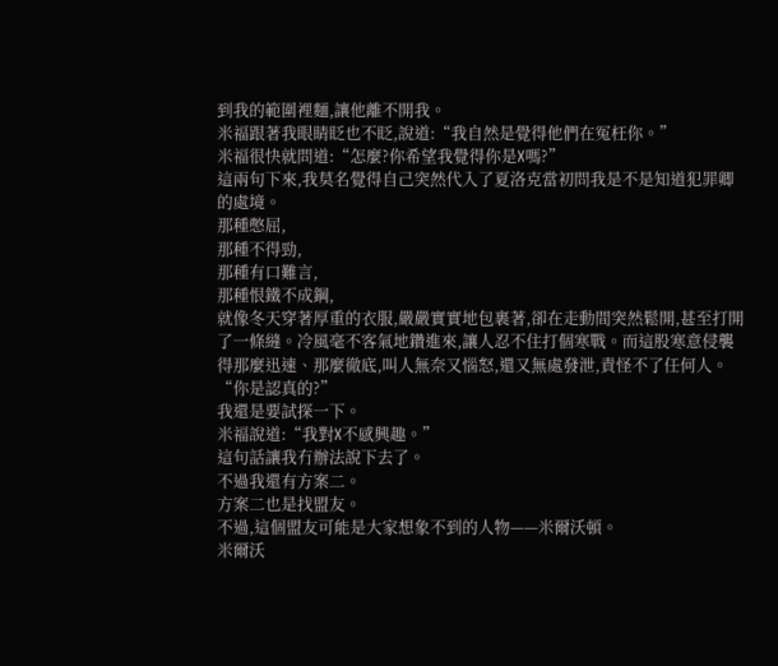到我的範圍裡麵,讓他離不開我。
米福跟著我眼睛眨也不眨,說道:“我自然是覺得他們在冤枉你。”
米福很快就問道:“怎麼?你希望我覺得你是X嗎?”
這兩句下來,我莫名覺得自己突然代入了夏洛克當初問我是不是知道犯罪卿的處境。
那種憋屈,
那種不得勁,
那種有口難言,
那種恨鐵不成鋼,
就像冬天穿著厚重的衣服,嚴嚴實實地包裹著,卻在走動間突然鬆開,甚至打開了一條縫。冷風毫不客氣地鑽進來,讓人忍不住打個寒戰。而這股寒意侵襲得那麼迅速、那麼徹底,叫人無奈又惱怒,還又無處發泄,責怪不了任何人。
“你是認真的?”
我還是要試探一下。
米福說道:“我對X不感興趣。”
這句話讓我冇辦法說下去了。
不過我還有方案二。
方案二也是找盟友。
不過,這個盟友可能是大家想象不到的人物——米爾沃頓。
米爾沃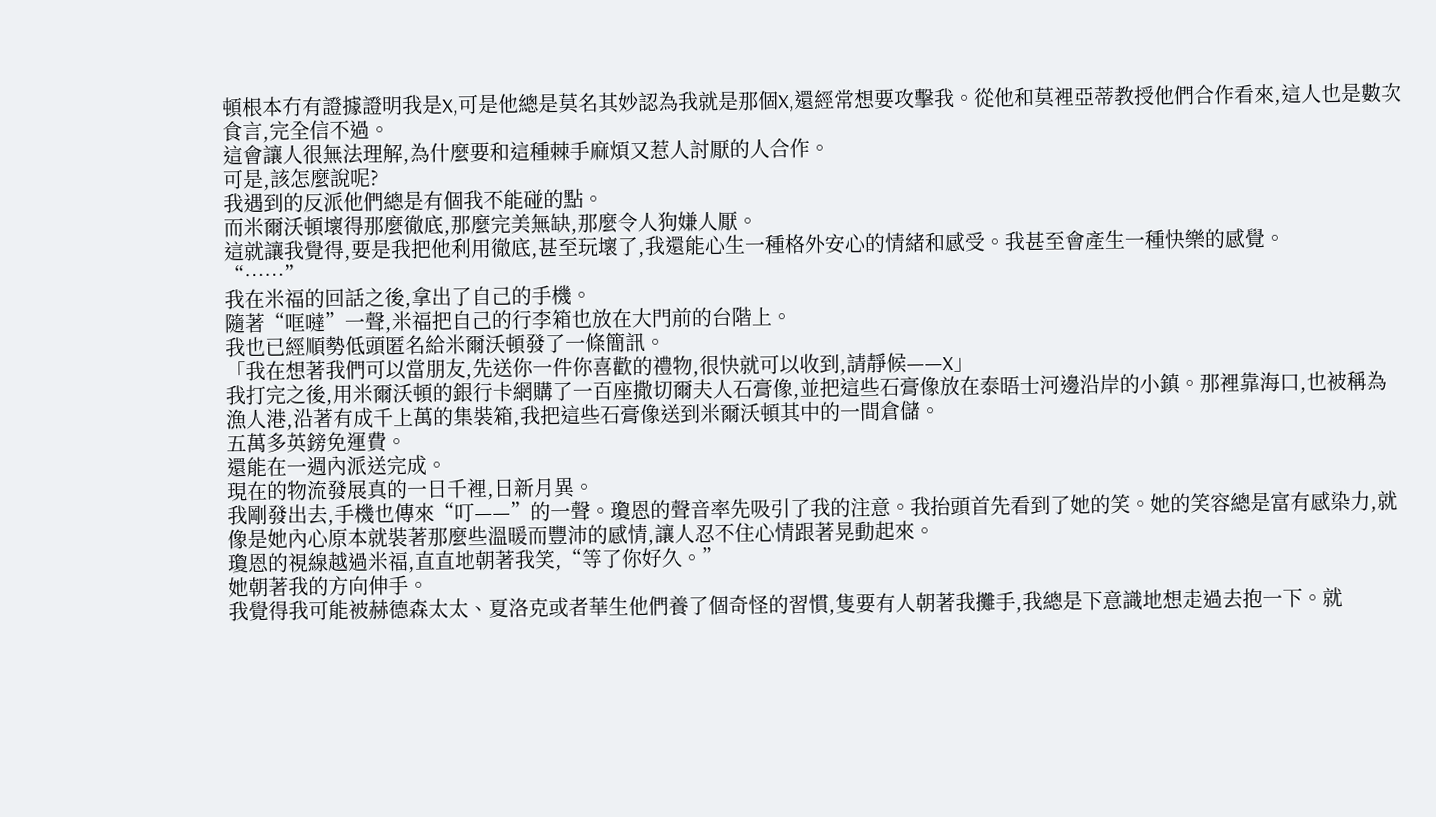頓根本冇有證據證明我是X,可是他總是莫名其妙認為我就是那個X,還經常想要攻擊我。從他和莫裡亞蒂教授他們合作看來,這人也是數次食言,完全信不過。
這會讓人很無法理解,為什麼要和這種棘手麻煩又惹人討厭的人合作。
可是,該怎麼說呢?
我遇到的反派他們總是有個我不能碰的點。
而米爾沃頓壞得那麼徹底,那麼完美無缺,那麼令人狗嫌人厭。
這就讓我覺得,要是我把他利用徹底,甚至玩壞了,我還能心生一種格外安心的情緒和感受。我甚至會產生一種快樂的感覺。
“……”
我在米福的回話之後,拿出了自己的手機。
隨著“哐噠”一聲,米福把自己的行李箱也放在大門前的台階上。
我也已經順勢低頭匿名給米爾沃頓發了一條簡訊。
「我在想著我們可以當朋友,先送你一件你喜歡的禮物,很快就可以收到,請靜候——X」
我打完之後,用米爾沃頓的銀行卡網購了一百座撒切爾夫人石膏像,並把這些石膏像放在泰晤士河邊沿岸的小鎮。那裡靠海口,也被稱為漁人港,沿著有成千上萬的集裝箱,我把這些石膏像送到米爾沃頓其中的一間倉儲。
五萬多英鎊免運費。
還能在一週內派送完成。
現在的物流發展真的一日千裡,日新月異。
我剛發出去,手機也傳來“叮——”的一聲。瓊恩的聲音率先吸引了我的注意。我抬頭首先看到了她的笑。她的笑容總是富有感染力,就像是她內心原本就裝著那麼些溫暖而豐沛的感情,讓人忍不住心情跟著晃動起來。
瓊恩的視線越過米福,直直地朝著我笑,“等了你好久。”
她朝著我的方向伸手。
我覺得我可能被赫德森太太、夏洛克或者華生他們養了個奇怪的習慣,隻要有人朝著我攤手,我總是下意識地想走過去抱一下。就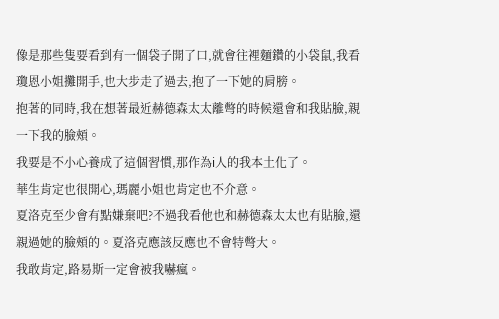像是那些隻要看到有一個袋子開了口,就會往裡麵鑽的小袋鼠,我看瓊恩小姐攤開手,也大步走了過去,抱了一下她的肩膀。
抱著的同時,我在想著最近赫德森太太離彆的時候還會和我貼臉,親一下我的臉頰。
我要是不小心養成了這個習慣,那作為i人的我本土化了。
華生肯定也很開心,瑪麗小姐也肯定也不介意。
夏洛克至少會有點嫌棄吧?不過我看他也和赫德森太太也有貼臉,還親過她的臉頰的。夏洛克應該反應也不會特彆大。
我敢肯定,路易斯一定會被我嚇瘋。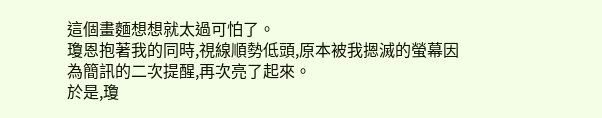這個畫麵想想就太過可怕了。
瓊恩抱著我的同時,視線順勢低頭,原本被我摁滅的螢幕因為簡訊的二次提醒,再次亮了起來。
於是,瓊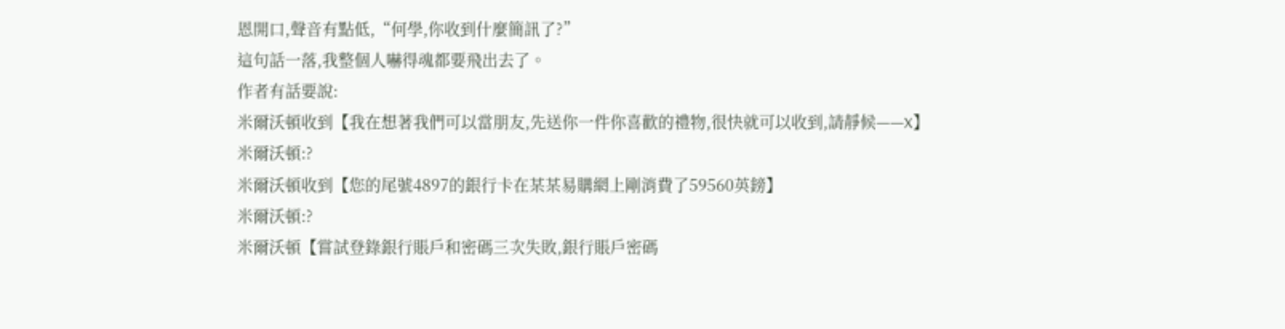恩開口,聲音有點低,“何學,你收到什麼簡訊了?”
這句話一落,我整個人嚇得魂都要飛出去了。
作者有話要說:
米爾沃頓收到【我在想著我們可以當朋友,先送你一件你喜歡的禮物,很快就可以收到,請靜候——X】
米爾沃頓:?
米爾沃頓收到【您的尾號4897的銀行卡在某某易購網上剛消費了59560英鎊】
米爾沃頓:?
米爾沃頓【嘗試登錄銀行賬戶和密碼三次失敗,銀行賬戶密碼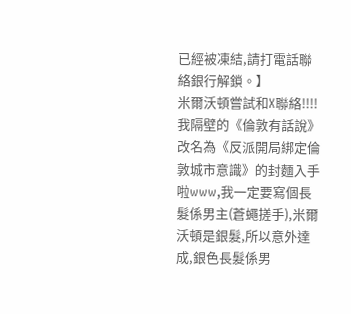已經被凍結,請打電話聯絡銀行解鎖。】
米爾沃頓嘗試和X聯絡!!!!
我隔壁的《倫敦有話說》改名為《反派開局綁定倫敦城市意識》的封麵入手啦www,我一定要寫個長髮係男主(蒼蠅搓手),米爾沃頓是銀髮,所以意外達成,銀色長髮係男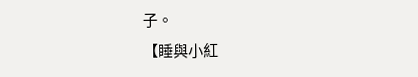子。
【睡與小紅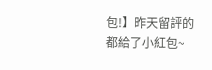包!】昨天留評的都給了小紅包~